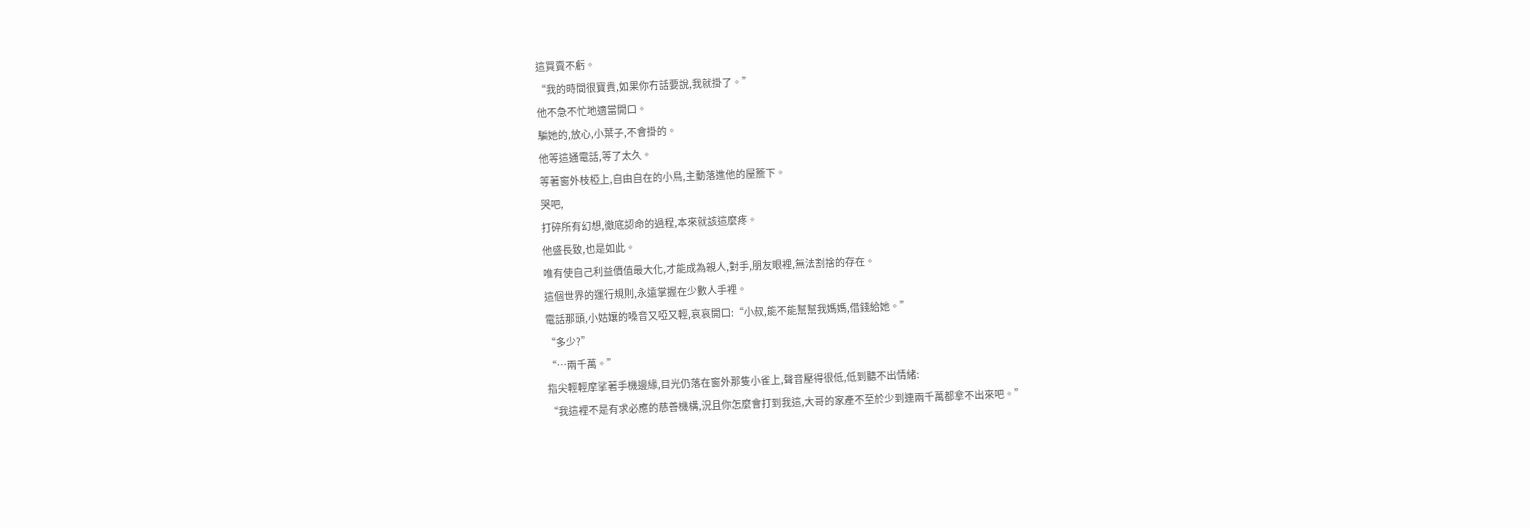這買賣不虧。
“我的時間很寶貴,如果你冇話要說,我就掛了。”
他不急不忙地適當開口。
騙她的,放心,小葉子,不會掛的。
他等這通電話,等了太久。
等著窗外枝椏上,自由自在的小鳥,主動落進他的屋簷下。
哭吧,
打碎所有幻想,徹底認命的過程,本來就該這麼疼。
他盛長致,也是如此。
唯有使自己利益價值最大化,才能成為親人,對手,朋友眼裡,無法割捨的存在。
這個世界的運行規則,永遠掌握在少數人手裡。
電話那頭,小姑孃的嗓音又啞又輕,哀哀開口:“小叔,能不能幫幫我媽媽,借錢給她。”
“多少?”
“…兩千萬。”
指尖輕輕摩挲著手機邊緣,目光仍落在窗外那隻小雀上,聲音壓得很低,低到聽不出情緒:
“我這裡不是有求必應的慈善機構,況且你怎麼會打到我這,大哥的家產不至於少到連兩千萬都拿不出來吧。”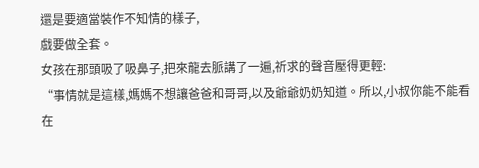還是要適當裝作不知情的樣子,
戲要做全套。
女孩在那頭吸了吸鼻子,把來龍去脈講了一遍,祈求的聲音壓得更輕:
“事情就是這樣,媽媽不想讓爸爸和哥哥,以及爺爺奶奶知道。所以,小叔你能不能看在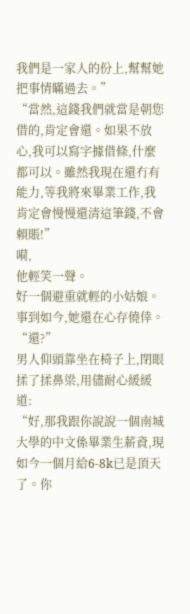我們是一家人的份上,幫幫她把事情瞞過去。”
“當然,這錢我們就當是朝您借的,肯定會還。如果不放心,我可以寫字據借條,什麼都可以。雖然我現在還冇有能力,等我將來畢業工作,我肯定會慢慢還清這筆錢,不會賴賬!”
嗬,
他輕笑一聲。
好一個避重就輕的小姑娘。
事到如今,她還在心存僥倖。
“還?”
男人仰頭靠坐在椅子上,閉眼揉了揉鼻梁,用儘耐心緩緩道:
“好,那我跟你說說一個南城大學的中文係畢業生薪資,現如今一個月給6-8k已是頂天了。你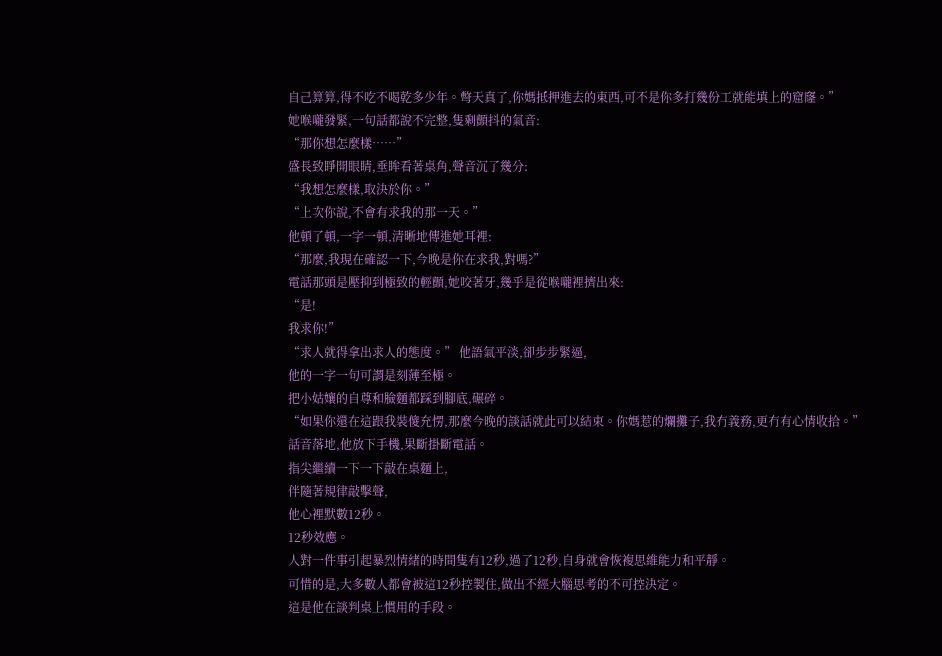自己算算,得不吃不喝乾多少年。彆天真了,你媽抵押進去的東西,可不是你多打幾份工就能填上的窟窿。”
她喉嚨發緊,一句話都說不完整,隻剩顫抖的氣音:
“那你想怎麼樣……”
盛長致睜開眼睛,垂眸看著桌角,聲音沉了幾分:
“我想怎麼樣,取決於你。”
“上次你說,不會有求我的那一天。”
他頓了頓,一字一頓,清晰地傳進她耳裡:
“那麼,我現在確認一下,今晚是你在求我,對嗎?”
電話那頭是壓抑到極致的輕顫,她咬著牙,幾乎是從喉嚨裡擠出來:
“是!
我求你!”
“求人就得拿出求人的態度。” 他語氣平淡,卻步步緊逼,
他的一字一句可謂是刻薄至極。
把小姑孃的自尊和臉麵都踩到腳底,碾碎。
“如果你還在這跟我裝傻充愣,那麼今晚的談話就此可以結束。你媽惹的爛攤子,我冇義務,更冇有心情收拾。”
話音落地,他放下手機,果斷掛斷電話。
指尖繼續一下一下敲在桌麵上,
伴隨著規律敲擊聲,
他心裡默數12秒。
12秒效應。
人對一件事引起暴烈情緒的時間隻有12秒,過了12秒,自身就會恢複思維能力和平靜。
可惜的是,大多數人都會被這12秒控製住,做出不經大腦思考的不可控決定。
這是他在談判桌上慣用的手段。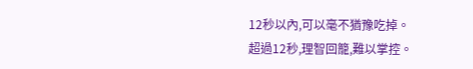12秒以內,可以毫不猶豫吃掉。
超過12秒,理智回籠,難以掌控。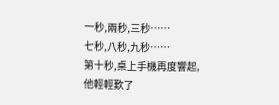一秒,兩秒,三秒……
七秒,八秒,九秒……
第十秒,桌上手機再度響起,
他輕輕歎了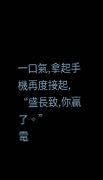一口氣,拿起手機再度接起,
“盛長致,你贏了。”
電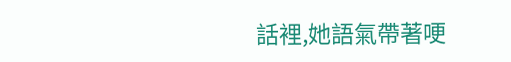話裡,她語氣帶著哽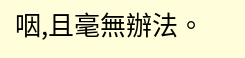咽,且毫無辦法。